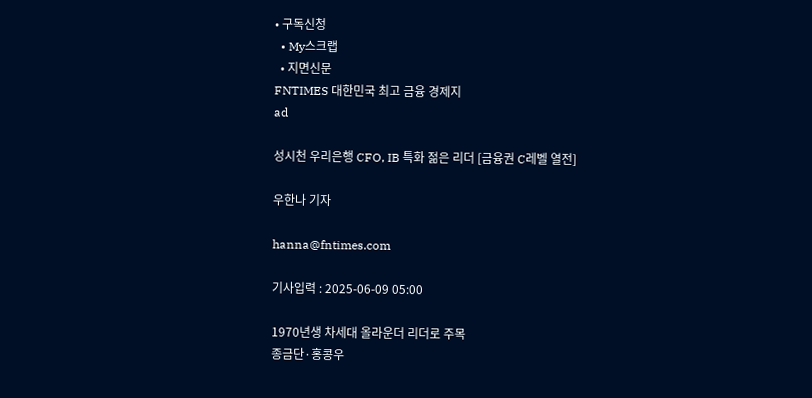• 구독신청
  • My스크랩
  • 지면신문
FNTIMES 대한민국 최고 금융 경제지
ad

성시천 우리은행 CFO, IB 특화 젊은 리더 [금융권 C레벨 열전]

우한나 기자

hanna@fntimes.com

기사입력 : 2025-06-09 05:00

1970년생 차세대 올라운더 리더로 주목
종금단·홍콩우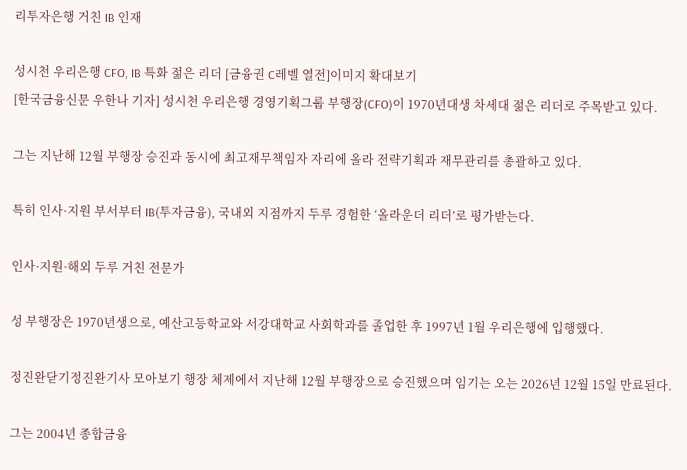리투자은행 거친 IB 인재

성시천 우리은행 CFO, IB 특화 젊은 리더 [금융권 C레벨 열전]이미지 확대보기
[한국금융신문 우한나 기자] 성시천 우리은행 경영기획그룹 부행장(CFO)이 1970년대생 차세대 젊은 리더로 주목받고 있다.

그는 지난해 12월 부행장 승진과 동시에 최고재무책임자 자리에 올라 전략기획과 재무관리를 총괄하고 있다.

특히 인사·지원 부서부터 IB(투자금융), 국내외 지점까지 두루 경험한 ‘올라운더 리더’로 평가받는다.

인사·지원·해외 두루 거친 전문가

성 부행장은 1970년생으로, 예산고등학교와 서강대학교 사회학과를 졸업한 후 1997년 1월 우리은행에 입행했다.

정진완닫기정진완기사 모아보기 행장 체제에서 지난해 12월 부행장으로 승진했으며 임기는 오는 2026년 12월 15일 만료된다.

그는 2004년 종합금융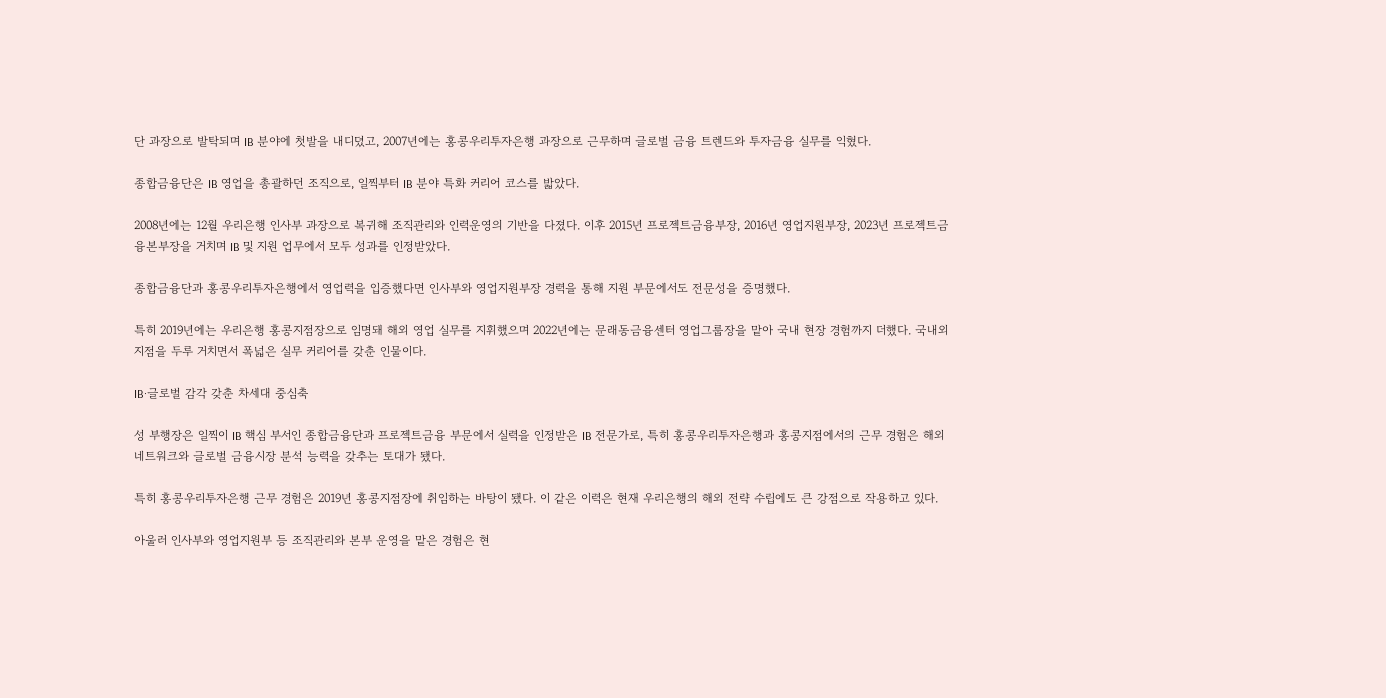단 과장으로 발탁되며 IB 분야에 첫발을 내디뎠고, 2007년에는 홍콩우리투자은행 과장으로 근무하며 글로벌 금융 트렌드와 투자금융 실무를 익혔다.

종합금융단은 IB 영업을 총괄하던 조직으로, 일찍부터 IB 분야 특화 커리어 코스를 밟았다.

2008년에는 12월 우리은행 인사부 과장으로 복귀해 조직관리와 인력운영의 기반을 다졌다. 이후 2015년 프로젝트금융부장, 2016년 영업지원부장, 2023년 프로젝트금융본부장을 거치며 IB 및 지원 업무에서 모두 성과를 인정받았다.

종합금융단과 홍콩우리투자은행에서 영업력을 입증했다면 인사부와 영업지원부장 경력을 통해 지원 부문에서도 전문성을 증명했다.

특히 2019년에는 우리은행 홍콩지점장으로 임명돼 해외 영업 실무를 지휘했으며 2022년에는 문래동금융센터 영업그룹장을 맡아 국내 현장 경험까지 더했다. 국내외 지점을 두루 거치면서 폭넓은 실무 커리어를 갖춘 인물이다.

IB·글로벌 감각 갖춘 차세대 중심축

성 부행장은 일찍이 IB 핵심 부서인 종합금융단과 프로젝트금융 부문에서 실력을 인정받은 IB 전문가로, 특히 홍콩우리투자은행과 홍콩지점에서의 근무 경험은 해외 네트워크와 글로벌 금융시장 분석 능력을 갖추는 토대가 됐다.

특히 홍콩우리투자은행 근무 경험은 2019년 홍콩지점장에 취임하는 바탕이 됐다. 이 같은 이력은 현재 우리은행의 해외 전략 수립에도 큰 강점으로 작용하고 있다.

아울러 인사부와 영업지원부 등 조직관리와 본부 운영을 맡은 경험은 현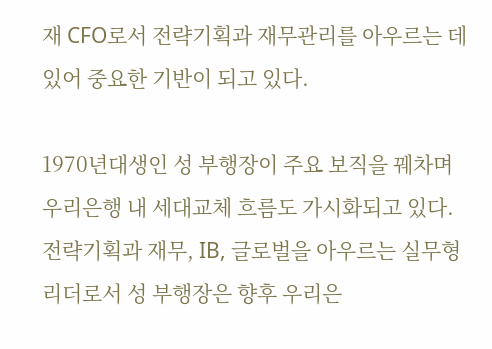재 CFO로서 전략기획과 재무관리를 아우르는 데 있어 중요한 기반이 되고 있다.

1970년대생인 성 부행장이 주요 보직을 꿰차며 우리은행 내 세대교체 흐름도 가시화되고 있다. 전략기획과 재무, IB, 글로벌을 아우르는 실무형 리더로서 성 부행장은 향후 우리은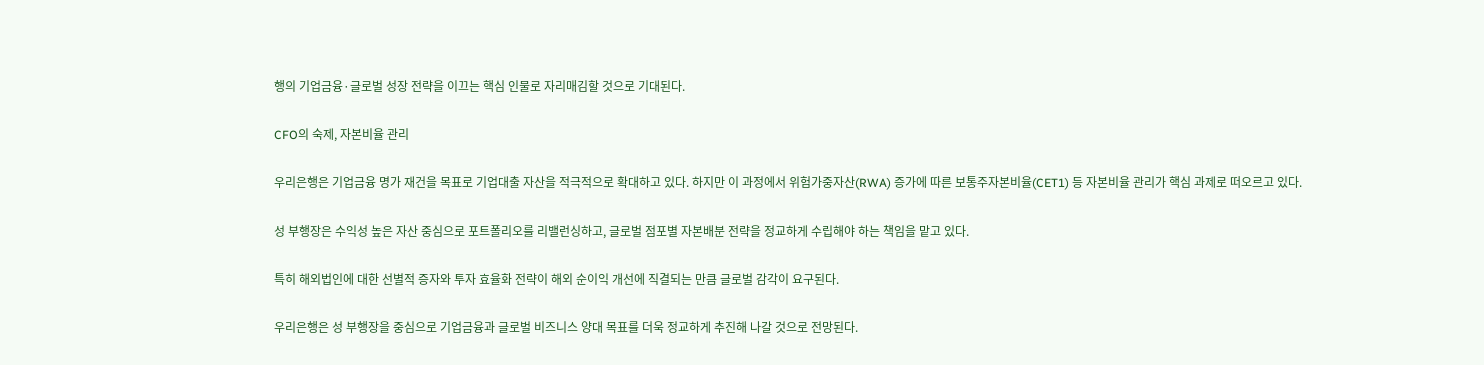행의 기업금융·글로벌 성장 전략을 이끄는 핵심 인물로 자리매김할 것으로 기대된다.

CFO의 숙제, 자본비율 관리

우리은행은 기업금융 명가 재건을 목표로 기업대출 자산을 적극적으로 확대하고 있다. 하지만 이 과정에서 위험가중자산(RWA) 증가에 따른 보통주자본비율(CET1) 등 자본비율 관리가 핵심 과제로 떠오르고 있다.

성 부행장은 수익성 높은 자산 중심으로 포트폴리오를 리밸런싱하고, 글로벌 점포별 자본배분 전략을 정교하게 수립해야 하는 책임을 맡고 있다.

특히 해외법인에 대한 선별적 증자와 투자 효율화 전략이 해외 순이익 개선에 직결되는 만큼 글로벌 감각이 요구된다.

우리은행은 성 부행장을 중심으로 기업금융과 글로벌 비즈니스 양대 목표를 더욱 정교하게 추진해 나갈 것으로 전망된다.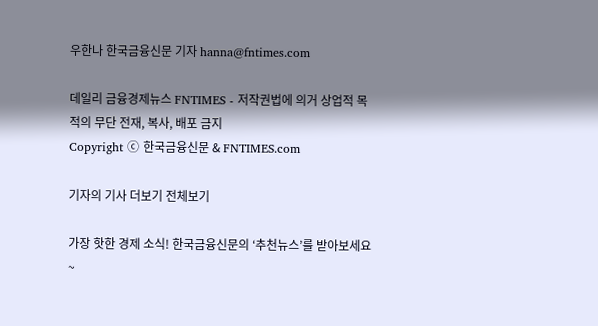우한나 한국금융신문 기자 hanna@fntimes.com

데일리 금융경제뉴스 FNTIMES - 저작권법에 의거 상업적 목적의 무단 전재, 복사, 배포 금지
Copyright ⓒ 한국금융신문 & FNTIMES.com

기자의 기사 더보기 전체보기

가장 핫한 경제 소식! 한국금융신문의 ‘추천뉴스’를 받아보세요~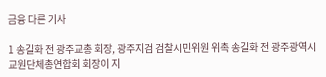금융 다른 기사

1 송길화 전 광주교총 회장, 광주지검 검찰시민위원 위촉 송길화 전 광주광역시교원단체총연합회 회장이 지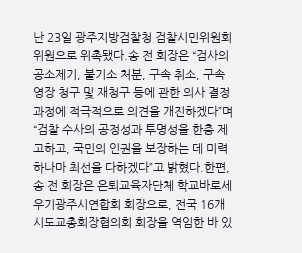난 23일 광주지방검찰청 검찰시민위원회 위원으로 위촉됐다.송 전 회장은 “검사의 공소제기, 불기소 처분, 구속 취소, 구속영장 청구 및 재청구 등에 관한 의사 결정 과정에 적극적으로 의견을 개진하겠다”며 “검찰 수사의 공정성과 투명성을 한층 제고하고, 국민의 인권을 보장하는 데 미력하나마 최선을 다하겠다”고 밝혔다.한편, 송 전 회장은 은퇴교육자단체 학교바로세우기광주시연합회 회장으로, 전국 16개시도교총회장협의회 회장을 역임한 바 있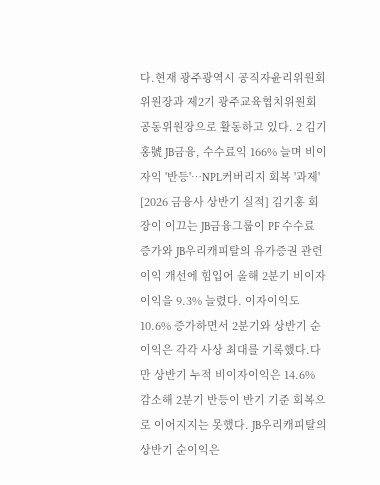다.현재 광주광역시 공직자윤리위원회 위원장과 제2기 광주교육협치위원회 공동위원장으로 활동하고 있다. 2 김기홍號 JB금융, 수수료익 166% 늘며 비이자익 '반등'…NPL커버리지 회복 '과제' [2026 금융사 상반기 실적] 김기홍 회장이 이끄는 JB금융그룹이 PF 수수료 증가와 JB우리캐피탈의 유가증권 관련 이익 개선에 힘입어 올해 2분기 비이자이익을 9.3% 늘렸다. 이자이익도 10.6% 증가하면서 2분기와 상반기 순이익은 각각 사상 최대를 기록했다.다만 상반기 누적 비이자이익은 14.6% 감소해 2분기 반등이 반기 기준 회복으로 이어지지는 못했다. JB우리캐피탈의 상반기 순이익은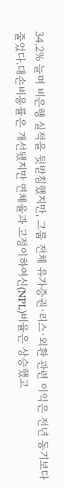34.2% 늘며 비은행 실적을 뒷받침했지만, 그룹 전체 유가증권·리스·외환 관련 이익은 전년 동기보다 줄었다.대손비용률은 개선됐지만 연체율과 고정이하여신(NPL)비율은 상승했고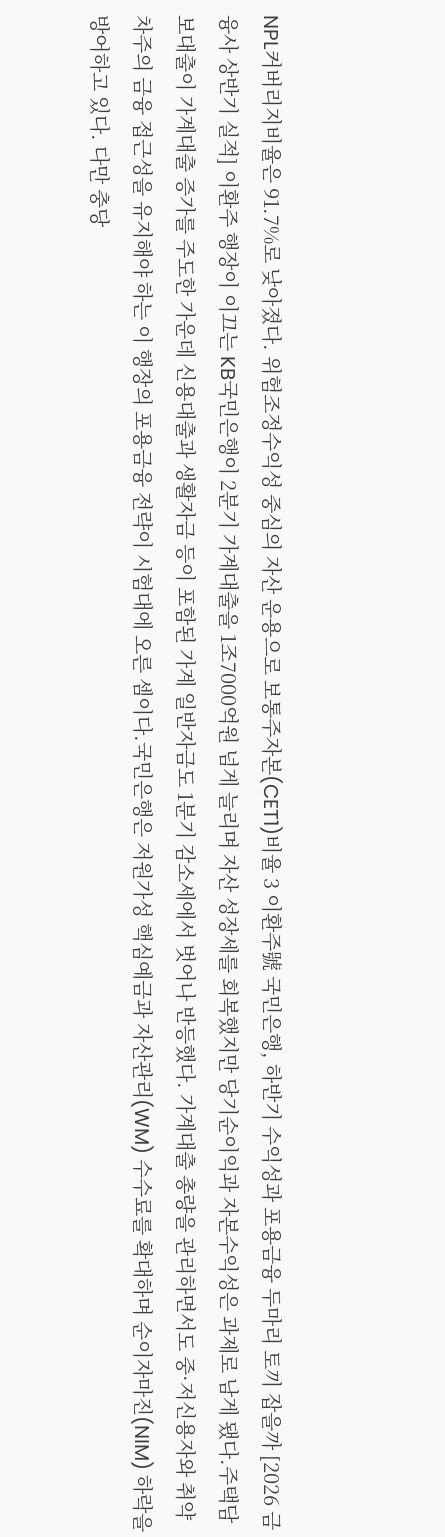NPL커버리지비율은 91.7%로 낮아졌다. 위험조정수익성 중심의 자산 운용으로 보통주자본(CET1)비율 3 이환주號 국민은행, 하반기 수익성과 포용금융 두마리 토끼 잡을까 [2026 금융사 상반기 실적] 이환주 행장이 이끄는 KB국민은행이 2분기 가계대출을 1조7000억원 넘게 늘리며 자산 성장세를 회복했지만 당기순이익과 자본수익성은 과제로 남게 됐다.주택담보대출이 가계대출 증가를 주도한 가운데 신용대출과 생활자금 등이 포함된 가계 일반자금도 1분기 감소세에서 벗어나 반등했다. 가계대출 총량을 관리하면서도 중·저신용자와 취약차주의 금융 접근성을 유지해야 하는 이 행장의 포용금융 전략이 시험대에 오른 셈이다.국민은행은 저원가성 핵심예금과 자산관리(WM) 수수료를 확대하며 순이자마진(NIM) 하락을 방어하고 있다. 다만 충당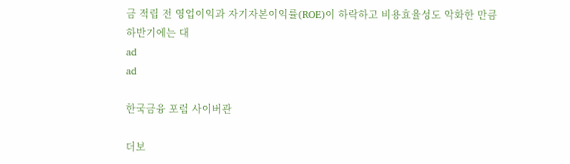금 적립 전 영업이익과 자기자본이익률(ROE)이 하락하고 비용효율성도 악화한 만큼 하반기에는 대
ad
ad

한국금융 포럼 사이버관

더보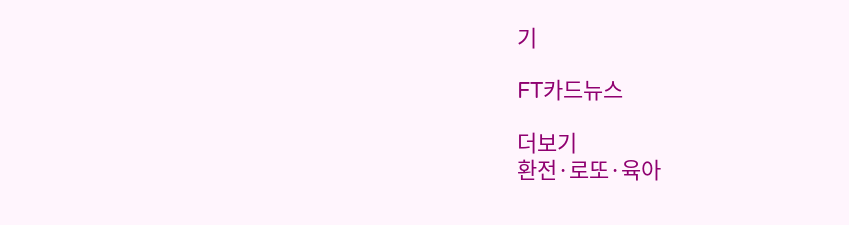기

FT카드뉴스

더보기
환전·로또·육아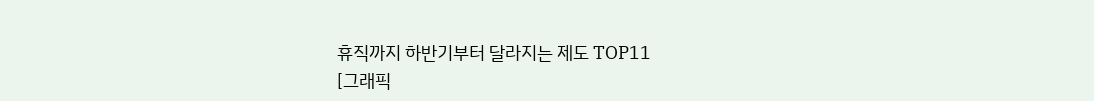휴직까지 하반기부터 달라지는 제도 TOP11
[그래픽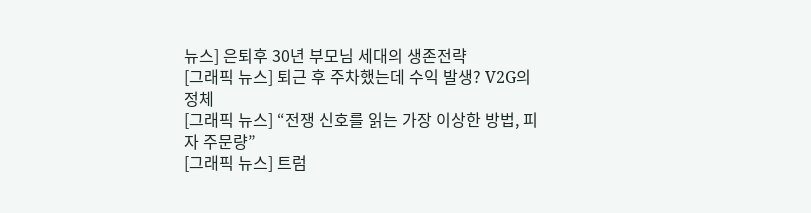뉴스] 은퇴후 30년 부모님 세대의 생존전략
[그래픽 뉴스] 퇴근 후 주차했는데 수익 발생? V2G의 정체
[그래픽 뉴스] “전쟁 신호를 읽는 가장 이상한 방법, 피자 주문량”
[그래픽 뉴스] 트럼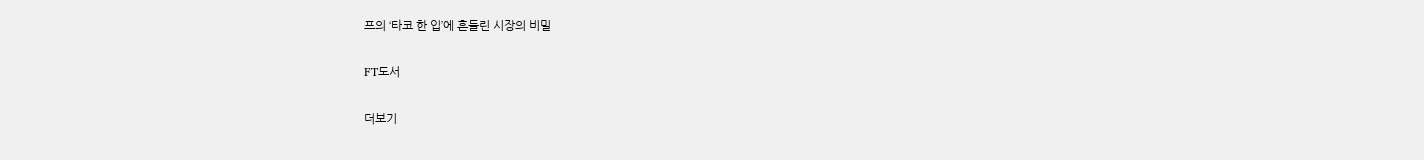프의 ‘타코 한 입’에 흔들린 시장의 비밀

FT도서

더보기